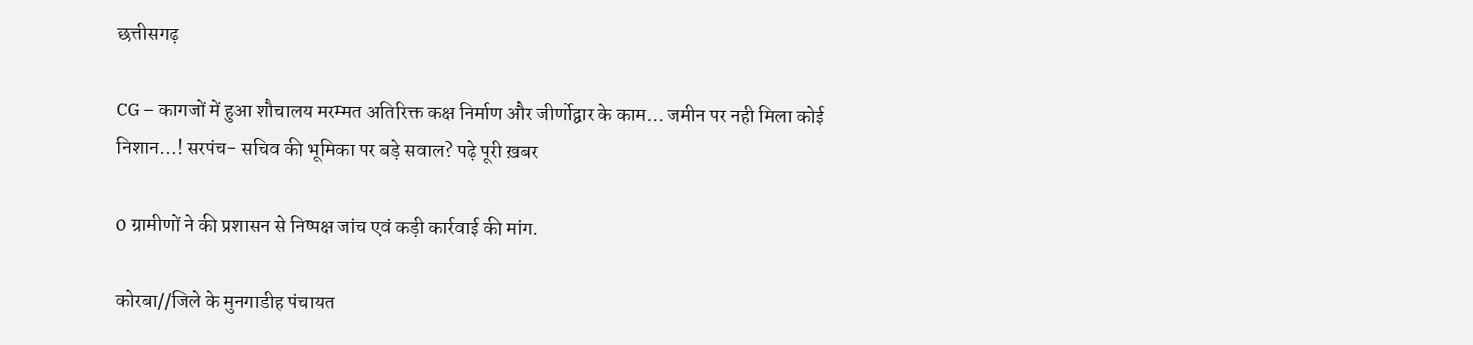छत्तीसगढ़

CG – कागजों में हुआ शौचालय मरम्मत अतिरिक्त कक्ष निर्माण और जीर्णोद्वार के काम… जमीन पर नही मिला कोई निशान…! सरपंच- सचिव की भूमिका पर बड़े सवाल? पढ़े पूरी ख़बर

0 ग्रामीणों ने की प्रशासन से निष्पक्ष जांच एवं कड़ी कार्रवाई की मांग.

कोरबा//जिले के मुनगाडीह पंचायत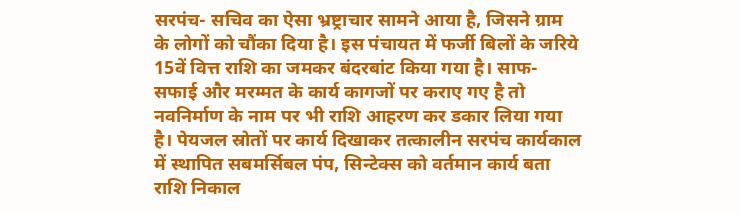सरपंच- सचिव का ऐसा भ्रष्ट्राचार सामने आया है, जिसने ग्राम के लोगों को चौंका दिया है। इस पंचायत में फर्जी बिलों के जरिये 15वें वित्त राशि का जमकर बंदरबांट किया गया है। साफ- सफाई और मरम्मत के कार्य कागजों पर कराए गए है तो नवनिर्माण के नाम पर भी राशि आहरण कर डकार लिया गया है। पेयजल स्रोतों पर कार्य दिखाकर तत्कालीन सरपंच कार्यकाल में स्थापित सबमर्सिबल पंप, सिन्टेक्स को वर्तमान कार्य बता राशि निकाल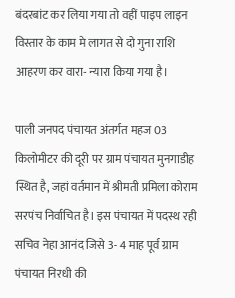बंदरबांट कर लिया गया तो वहीं पाइप लाइन विस्तार के काम मे लागत से दो गुना राशि आहरण कर वारा- न्यारा किया गया है।

पाली जनपद पंचायत अंतर्गत महज 03 किलोमीटर की दूरी पर ग्राम पंचायत मुनगाडीह स्थित है, जहां वर्तमान में श्रीमती प्रमिला कोराम सरपंच निर्वाचित है। इस पंचायत में पदस्थ रही सचिव नेहा आनंद जिसे 3- 4 माह पूर्व ग्राम पंचायत निरधी की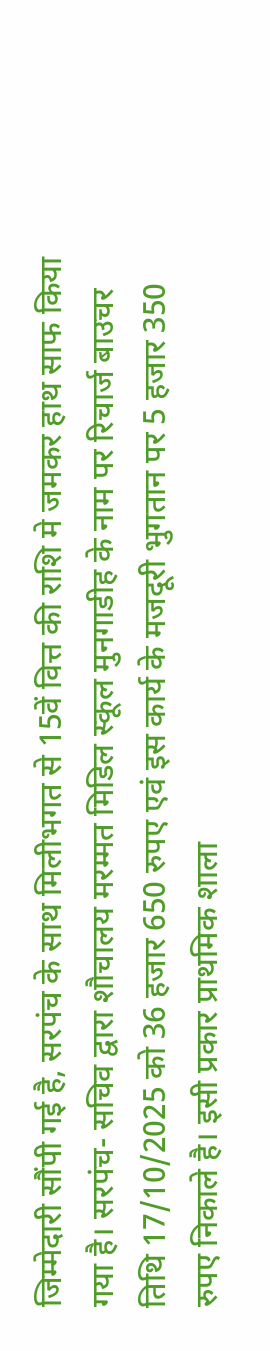जिम्मेदारी सौंपी गई है, सरपंच के साथ मिलीभगत से 15वें वित्त की राशि मे जमकर हाथ साफ किया गया है। सरपंच- सचिव द्वारा शौचालय मरम्मत मिडिल स्कूल मुनगाडीह के नाम पर रिचार्ज बाउचर तिथि 17/10/2025 को 36 हजार 650 रुपए एवं इस कार्य के मजदूरी भुगतान पर 5 हजार 350 रुपए निकाले है। इसी प्रकार प्राथमिक शाला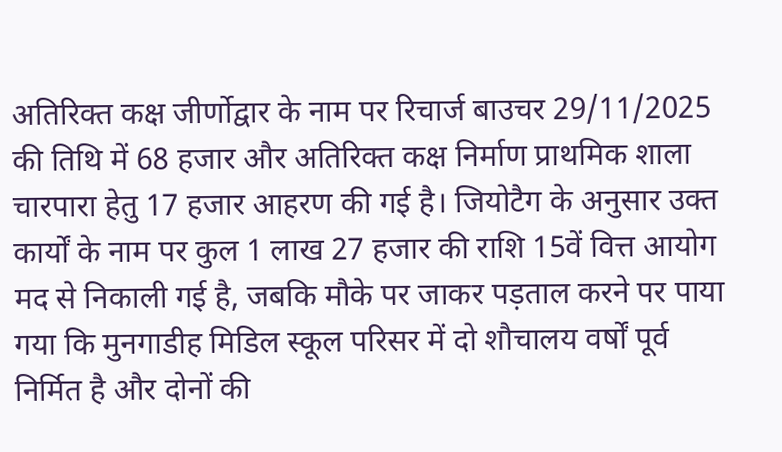अतिरिक्त कक्ष जीर्णोद्वार के नाम पर रिचार्ज बाउचर 29/11/2025 की तिथि में 68 हजार और अतिरिक्त कक्ष निर्माण प्राथमिक शाला चारपारा हेतु 17 हजार आहरण की गई है। जियोटैग के अनुसार उक्त कार्यों के नाम पर कुल 1 लाख 27 हजार की राशि 15वें वित्त आयोग मद से निकाली गई है, जबकि मौके पर जाकर पड़ताल करने पर पाया गया कि मुनगाडीह मिडिल स्कूल परिसर में दो शौचालय वर्षों पूर्व निर्मित है और दोनों की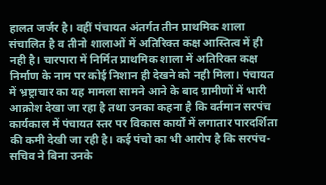हालत जर्जर है। वहीं पंचायत अंतर्गत तीन प्राथमिक शाला संचालित है व तीनो शालाओं में अतिरिक्त कक्ष आस्तित्व में ही नही है। चारपारा में निर्मित प्राथमिक शाला में अतिरिक्त कक्ष निर्माण के नाम पर कोई निशान ही देखने को नही मिला। पंचायत में भ्रष्ट्राचार का यह मामला सामने आने के बाद ग्रामीणों में भारी आक्रोश देखा जा रहा है तथा उनका कहना है कि वर्तमान सरपंच कार्यकाल में पंचायत स्तर पर विकास कार्यों में लगातार पारदर्शिता की कमी देखी जा रही है। कई पंचो का भी आरोप है कि सरपंच- सचिव ने बिना उनके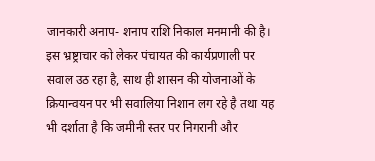जानकारी अनाप- शनाप राशि निकाल मनमानी की है। इस भ्रष्ट्राचार को लेकर पंचायत की कार्यप्रणाली पर सवाल उठ रहा है, साथ ही शासन की योजनाओं के क्रियान्वयन पर भी सवालिया निशान लग रहे है तथा यह भी दर्शाता है कि जमीनी स्तर पर निगरानी और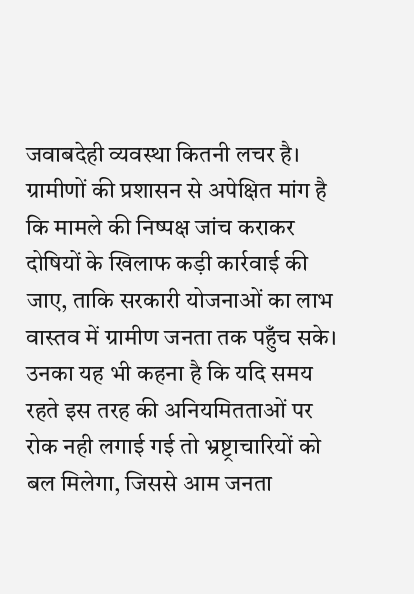जवाबदेही व्यवस्था कितनी लचर है। ग्रामीणों की प्रशासन से अपेक्षित मांग है कि मामले की निष्पक्ष जांच कराकर दोषियों के खिलाफ कड़ी कार्रवाई की जाए, ताकि सरकारी योजनाओं का लाभ वास्तव में ग्रामीण जनता तक पहुँच सके। उनका यह भी कहना है कि यदि समय रहते इस तरह की अनियमितताओं पर रोक नही लगाई गई तो भ्रष्ट्राचारियों को बल मिलेगा, जिससे आम जनता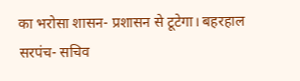का भरोसा शासन- प्रशासन से टूटेगा। बहरहाल सरपंच- सचिव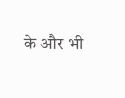के और भी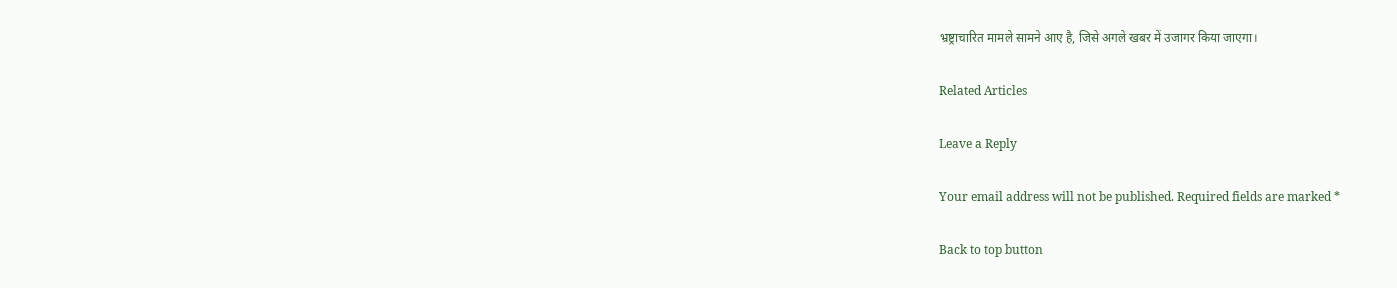भ्रष्ट्राचारित मामले सामने आए है, जिसे अगले खबर में उजागर किया जाएगा।

Related Articles

Leave a Reply

Your email address will not be published. Required fields are marked *

Back to top button